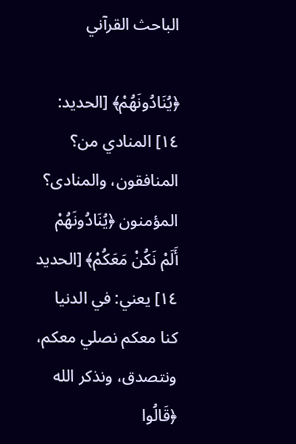الباحث القرآني

﴿يُنَادُونَهُمْ﴾ [الحديد: ١٤] المنادي من؟ المنافقون، والمنادى؟ المؤمنون ﴿يُنَادُونَهُمْ أَلَمْ نَكُنْ مَعَكُمْ﴾ [الحديد ١٤] يعني: في الدنيا كنا معكم نصلي معكم، ونتصدق، ونذكر الله ﴿قَالُوا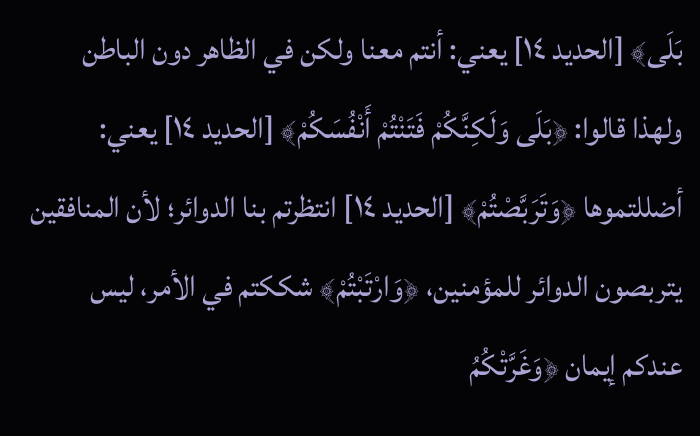بَلَى﴾ [الحديد ١٤] يعني: أنتم معنا ولكن في الظاهر دون الباطن ولهذا قالوا: ﴿بَلَى وَلَكِنَّكُمْ فَتَنْتُمْ أَنْفُسَكُمْ﴾ [الحديد ١٤] يعني: أضللتموها ﴿وَتَرَبَّصْتُمْ﴾ [الحديد ١٤] انتظرتم بنا الدوائر؛ لأن المنافقين يتربصون الدوائر للمؤمنين، ﴿وَارْتَبْتُمْ﴾ شككتم في الأمر، ليس عندكم إيمان ﴿وَغَرَّتْكُمُ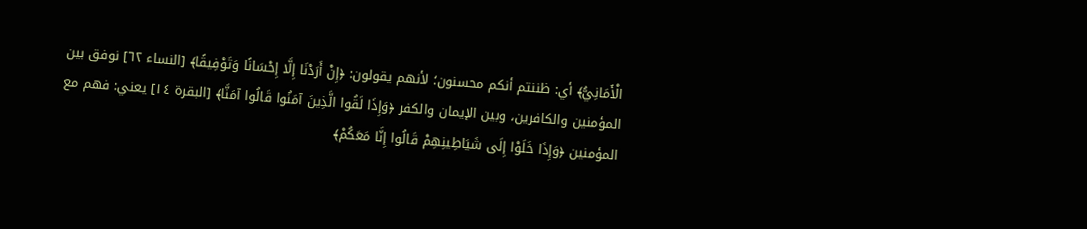الْأَمَانِيُّ﴾ أي: ظننتم أنكم محسنون؛ لأنهم يقولون: ﴿إِنْ أَرَدْنَا إِلَّا إِحْسَانًا وَتَوْفِيقًا﴾ [النساء ٦٢] نوفق بين المؤمنين والكافرين، وبين الإيمان والكفر ﴿وَإِذَا لَقُوا الَّذِينَ آمَنُوا قَالُوا آمَنَّا﴾ [البقرة ١٤] يعني: فهم مع المؤمنين ﴿وَإِذَا خَلَوْا إِلَى شَيَاطِينِهِمْ قَالُوا إِنَّا مَعَكُمْ﴾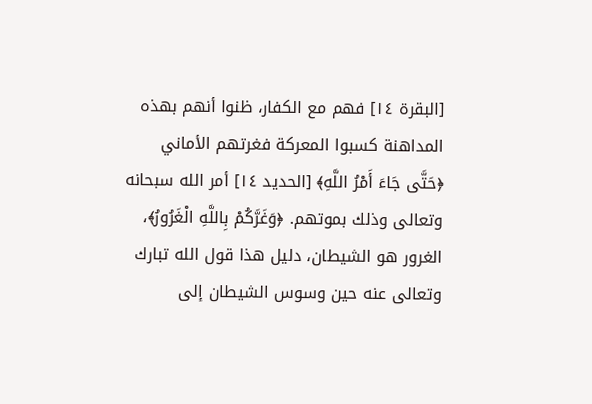[البقرة ١٤] فهم مع الكفار، ظنوا أنهم بهذه المداهنة كسبوا المعركة فغرتهم الأماني ﴿حَتَّى جَاءَ أَمْرُ اللَّهِ﴾ [الحديد ١٤] أمر الله سبحانه وتعالى وذلك بموتهم. ﴿وَغَرَّكُمْ بِاللَّهِ الْغَرُورُ﴾، الغرور هو الشيطان، دليل هذا قول الله تبارك وتعالى عنه حين وسوس الشيطان إلى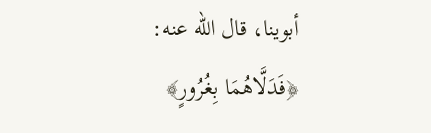أبوينا، قال الله عنه: ﴿فَدَلَّاهُمَا بِغُرُورٍ﴾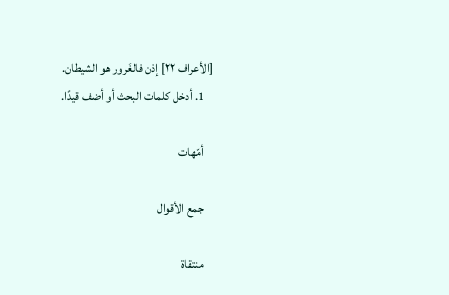[الأعراف ٢٢] إذن فالغَرور هو الشيطان.
    1. أدخل كلمات البحث أو أضف قيدًا.

    أمّهات

    جمع الأقوال

    منتقاة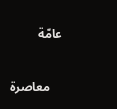عامّة

    معاصرة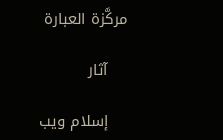مركَّزة العبارة

    آثار

    إسلام ويب